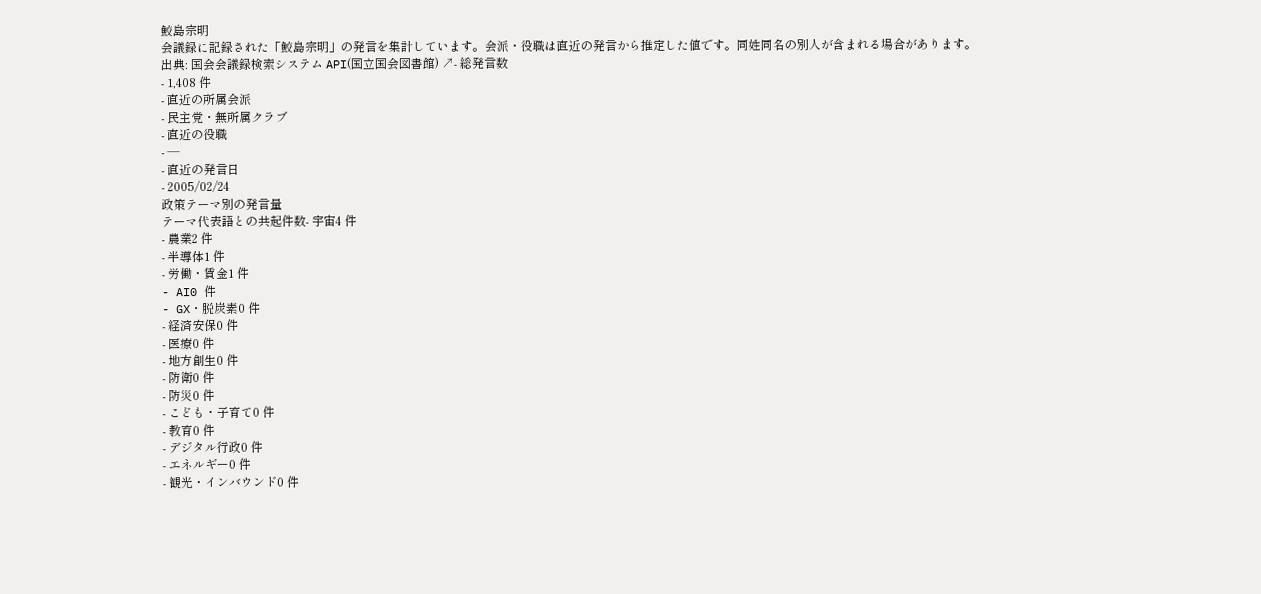鮫島宗明
会議録に記録された「鮫島宗明」の発言を集計しています。会派・役職は直近の発言から推定した値です。同姓同名の別人が含まれる場合があります。
出典: 国会会議録検索システム API(国立国会図書館) ↗- 総発言数
- 1,408 件
- 直近の所属会派
- 民主党・無所属クラブ
- 直近の役職
- —
- 直近の発言日
- 2005/02/24
政策テーマ別の発言量
テーマ代表語との共起件数- 宇宙4 件
- 農業2 件
- 半導体1 件
- 労働・賃金1 件
- AI0 件
- GX・脱炭素0 件
- 経済安保0 件
- 医療0 件
- 地方創生0 件
- 防衛0 件
- 防災0 件
- こども・子育て0 件
- 教育0 件
- デジタル行政0 件
- エネルギー0 件
- 観光・インバウンド0 件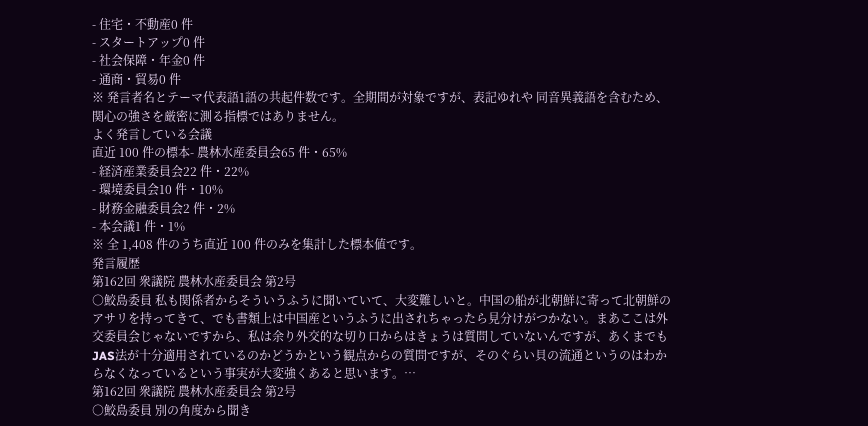- 住宅・不動産0 件
- スタートアップ0 件
- 社会保障・年金0 件
- 通商・貿易0 件
※ 発言者名とテーマ代表語1語の共起件数です。全期間が対象ですが、表記ゆれや 同音異義語を含むため、関心の強さを厳密に測る指標ではありません。
よく発言している会議
直近 100 件の標本- 農林水産委員会65 件・65%
- 経済産業委員会22 件・22%
- 環境委員会10 件・10%
- 財務金融委員会2 件・2%
- 本会議1 件・1%
※ 全 1,408 件のうち直近 100 件のみを集計した標本値です。
発言履歴
第162回 衆議院 農林水産委員会 第2号
○鮫島委員 私も関係者からそういうふうに聞いていて、大変難しいと。中国の船が北朝鮮に寄って北朝鮮のアサリを持ってきて、でも書類上は中国産というふうに出されちゃったら見分けがつかない。まあここは外交委員会じゃないですから、私は余り外交的な切り口からはきょうは質問していないんですが、あくまでもJAS法が十分適用されているのかどうかという観点からの質問ですが、そのぐらい貝の流通というのはわからなくなっているという事実が大変強くあると思います。…
第162回 衆議院 農林水産委員会 第2号
○鮫島委員 別の角度から聞き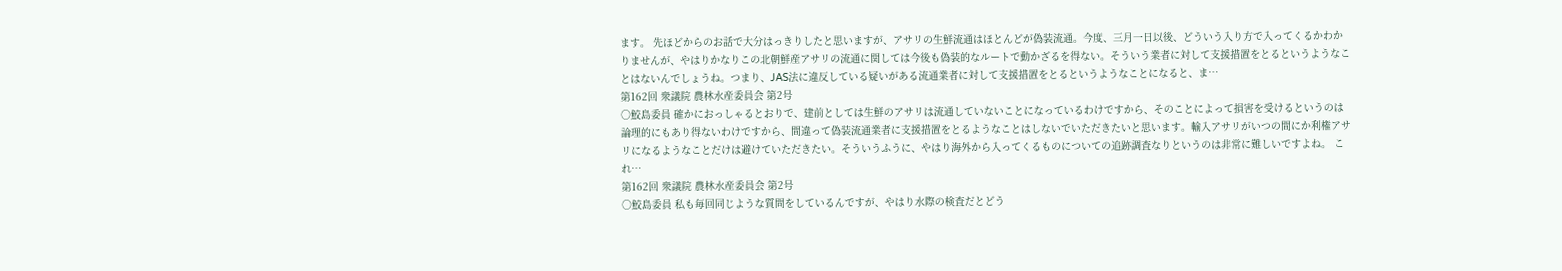ます。 先ほどからのお話で大分はっきりしたと思いますが、アサリの生鮮流通はほとんどが偽装流通。今度、三月一日以後、どういう入り方で入ってくるかわかりませんが、やはりかなりこの北朝鮮産アサリの流通に関しては今後も偽装的なルートで動かざるを得ない。そういう業者に対して支援措置をとるというようなことはないんでしょうね。つまり、JAS法に違反している疑いがある流通業者に対して支援措置をとるというようなことになると、ま…
第162回 衆議院 農林水産委員会 第2号
○鮫島委員 確かにおっしゃるとおりで、建前としては生鮮のアサリは流通していないことになっているわけですから、そのことによって損害を受けるというのは論理的にもあり得ないわけですから、間違って偽装流通業者に支援措置をとるようなことはしないでいただきたいと思います。輸入アサリがいつの間にか利権アサリになるようなことだけは避けていただきたい。そういうふうに、やはり海外から入ってくるものについての追跡調査なりというのは非常に難しいですよね。 これ…
第162回 衆議院 農林水産委員会 第2号
○鮫島委員 私も毎回同じような質問をしているんですが、やはり水際の検査だとどう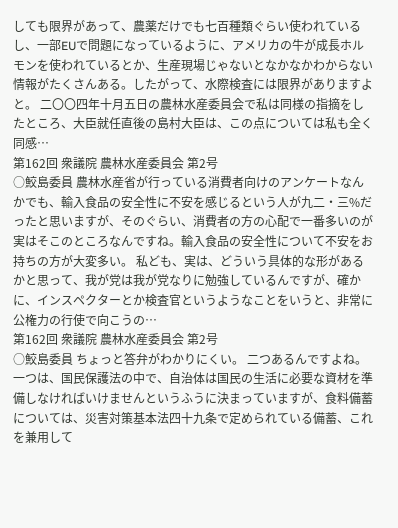しても限界があって、農薬だけでも七百種類ぐらい使われているし、一部EUで問題になっているように、アメリカの牛が成長ホルモンを使われているとか、生産現場じゃないとなかなかわからない情報がたくさんある。したがって、水際検査には限界がありますよと。 二〇〇四年十月五日の農林水産委員会で私は同様の指摘をしたところ、大臣就任直後の島村大臣は、この点については私も全く同感…
第162回 衆議院 農林水産委員会 第2号
○鮫島委員 農林水産省が行っている消費者向けのアンケートなんかでも、輸入食品の安全性に不安を感じるという人が九二・三%だったと思いますが、そのぐらい、消費者の方の心配で一番多いのが実はそこのところなんですね。輸入食品の安全性について不安をお持ちの方が大変多い。 私ども、実は、どういう具体的な形があるかと思って、我が党は我が党なりに勉強しているんですが、確かに、インスペクターとか検査官というようなことをいうと、非常に公権力の行使で向こうの…
第162回 衆議院 農林水産委員会 第2号
○鮫島委員 ちょっと答弁がわかりにくい。 二つあるんですよね。一つは、国民保護法の中で、自治体は国民の生活に必要な資材を準備しなければいけませんというふうに決まっていますが、食料備蓄については、災害対策基本法四十九条で定められている備蓄、これを兼用して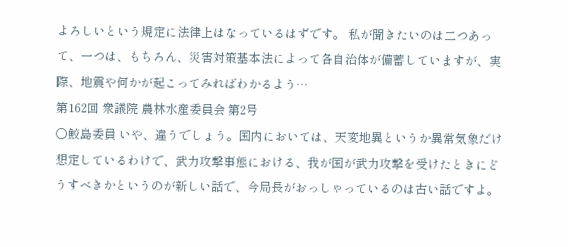よろしいという規定に法律上はなっているはずです。 私が聞きたいのは二つあって、一つは、もちろん、災害対策基本法によって各自治体が備蓄していますが、実際、地震や何かが起こってみればわかるよう…
第162回 衆議院 農林水産委員会 第2号
○鮫島委員 いや、違うでしょう。国内においては、天変地異というか異常気象だけ想定しているわけで、武力攻撃事態における、我が国が武力攻撃を受けたときにどうすべきかというのが新しい話で、今局長がおっしゃっているのは古い話ですよ。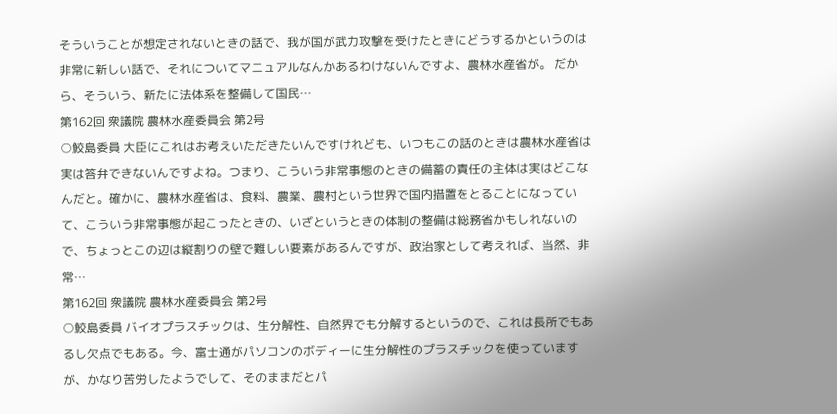そういうことが想定されないときの話で、我が国が武力攻撃を受けたときにどうするかというのは非常に新しい話で、それについてマニュアルなんかあるわけないんですよ、農林水産省が。 だから、そういう、新たに法体系を整備して国民…
第162回 衆議院 農林水産委員会 第2号
○鮫島委員 大臣にこれはお考えいただきたいんですけれども、いつもこの話のときは農林水産省は実は答弁できないんですよね。つまり、こういう非常事態のときの備蓄の責任の主体は実はどこなんだと。確かに、農林水産省は、食料、農業、農村という世界で国内措置をとることになっていて、こういう非常事態が起こったときの、いざというときの体制の整備は総務省かもしれないので、ちょっとこの辺は縦割りの壁で難しい要素があるんですが、政治家として考えれば、当然、非常…
第162回 衆議院 農林水産委員会 第2号
○鮫島委員 バイオプラスチックは、生分解性、自然界でも分解するというので、これは長所でもあるし欠点でもある。今、富士通がパソコンのボディーに生分解性のプラスチックを使っていますが、かなり苦労したようでして、そのままだとパ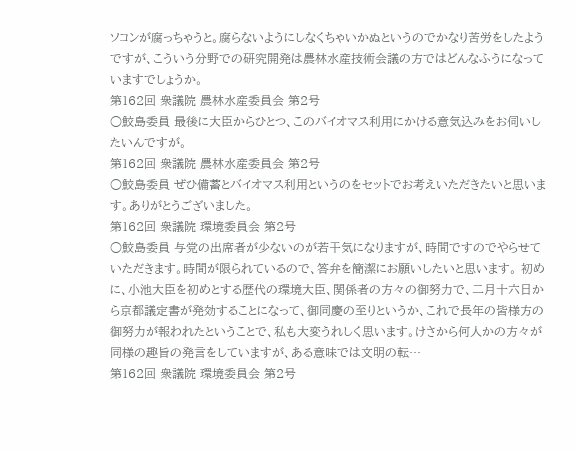ソコンが腐っちゃうと。腐らないようにしなくちゃいかぬというのでかなり苦労をしたようですが、こういう分野での研究開発は農林水産技術会議の方ではどんなふうになっていますでしょうか。
第162回 衆議院 農林水産委員会 第2号
○鮫島委員 最後に大臣からひとつ、このバイオマス利用にかける意気込みをお伺いしたいんですが。
第162回 衆議院 農林水産委員会 第2号
○鮫島委員 ぜひ備蓄とバイオマス利用というのをセットでお考えいただきたいと思います。ありがとうございました。
第162回 衆議院 環境委員会 第2号
○鮫島委員 与党の出席者が少ないのが若干気になりますが、時間ですのでやらせていただきます。時間が限られているので、答弁を簡潔にお願いしたいと思います。 初めに、小池大臣を初めとする歴代の環境大臣、関係者の方々の御努力で、二月十六日から京都議定書が発効することになって、御同慶の至りというか、これで長年の皆様方の御努力が報われたということで、私も大変うれしく思います。けさから何人かの方々が同様の趣旨の発言をしていますが、ある意味では文明の転…
第162回 衆議院 環境委員会 第2号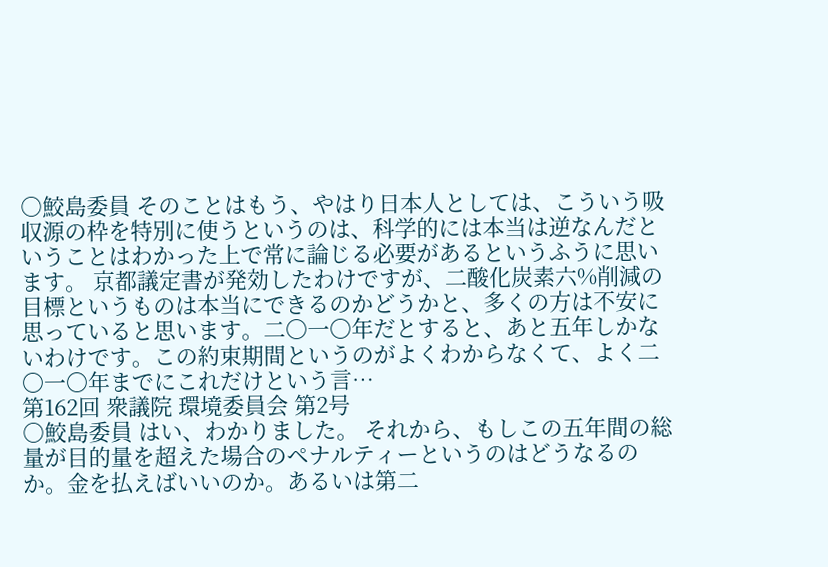○鮫島委員 そのことはもう、やはり日本人としては、こういう吸収源の枠を特別に使うというのは、科学的には本当は逆なんだということはわかった上で常に論じる必要があるというふうに思います。 京都議定書が発効したわけですが、二酸化炭素六%削減の目標というものは本当にできるのかどうかと、多くの方は不安に思っていると思います。二〇一〇年だとすると、あと五年しかないわけです。この約束期間というのがよくわからなくて、よく二〇一〇年までにこれだけという言…
第162回 衆議院 環境委員会 第2号
○鮫島委員 はい、わかりました。 それから、もしこの五年間の総量が目的量を超えた場合のペナルティーというのはどうなるのか。金を払えばいいのか。あるいは第二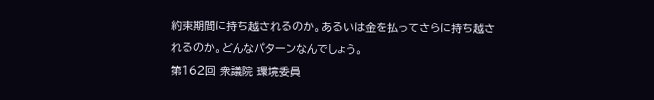約束期間に持ち越されるのか。あるいは金を払ってさらに持ち越されるのか。どんなパターンなんでしょう。
第162回 衆議院 環境委員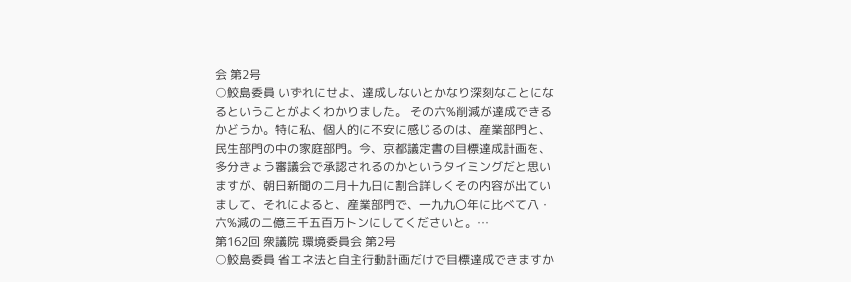会 第2号
○鮫島委員 いずれにせよ、達成しないとかなり深刻なことになるということがよくわかりました。 その六%削減が達成できるかどうか。特に私、個人的に不安に感じるのは、産業部門と、民生部門の中の家庭部門。今、京都議定書の目標達成計画を、多分きょう審議会で承認されるのかというタイミングだと思いますが、朝日新聞の二月十九日に割合詳しくその内容が出ていまして、それによると、産業部門で、一九九〇年に比べて八・六%減の二億三千五百万トンにしてくださいと。…
第162回 衆議院 環境委員会 第2号
○鮫島委員 省エネ法と自主行動計画だけで目標達成できますか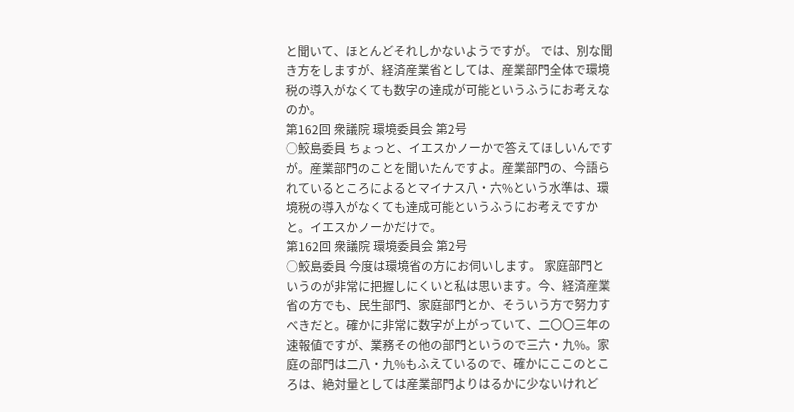と聞いて、ほとんどそれしかないようですが。 では、別な聞き方をしますが、経済産業省としては、産業部門全体で環境税の導入がなくても数字の達成が可能というふうにお考えなのか。
第162回 衆議院 環境委員会 第2号
○鮫島委員 ちょっと、イエスかノーかで答えてほしいんですが。産業部門のことを聞いたんですよ。産業部門の、今語られているところによるとマイナス八・六%という水準は、環境税の導入がなくても達成可能というふうにお考えですかと。イエスかノーかだけで。
第162回 衆議院 環境委員会 第2号
○鮫島委員 今度は環境省の方にお伺いします。 家庭部門というのが非常に把握しにくいと私は思います。今、経済産業省の方でも、民生部門、家庭部門とか、そういう方で努力すべきだと。確かに非常に数字が上がっていて、二〇〇三年の速報値ですが、業務その他の部門というので三六・九%。家庭の部門は二八・九%もふえているので、確かにここのところは、絶対量としては産業部門よりはるかに少ないけれど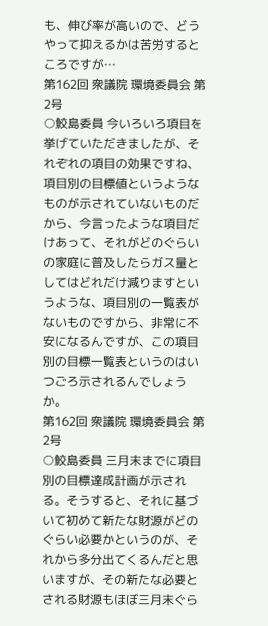も、伸び率が高いので、どうやって抑えるかは苦労するところですが…
第162回 衆議院 環境委員会 第2号
○鮫島委員 今いろいろ項目を挙げていただきましたが、それぞれの項目の効果ですね、項目別の目標値というようなものが示されていないものだから、今言ったような項目だけあって、それがどのぐらいの家庭に普及したらガス量としてはどれだけ減りますというような、項目別の一覧表がないものですから、非常に不安になるんですが、この項目別の目標一覧表というのはいつごろ示されるんでしょうか。
第162回 衆議院 環境委員会 第2号
○鮫島委員 三月末までに項目別の目標達成計画が示される。そうすると、それに基づいて初めて新たな財源がどのぐらい必要かというのが、それから多分出てくるんだと思いますが、その新たな必要とされる財源もほぼ三月末ぐら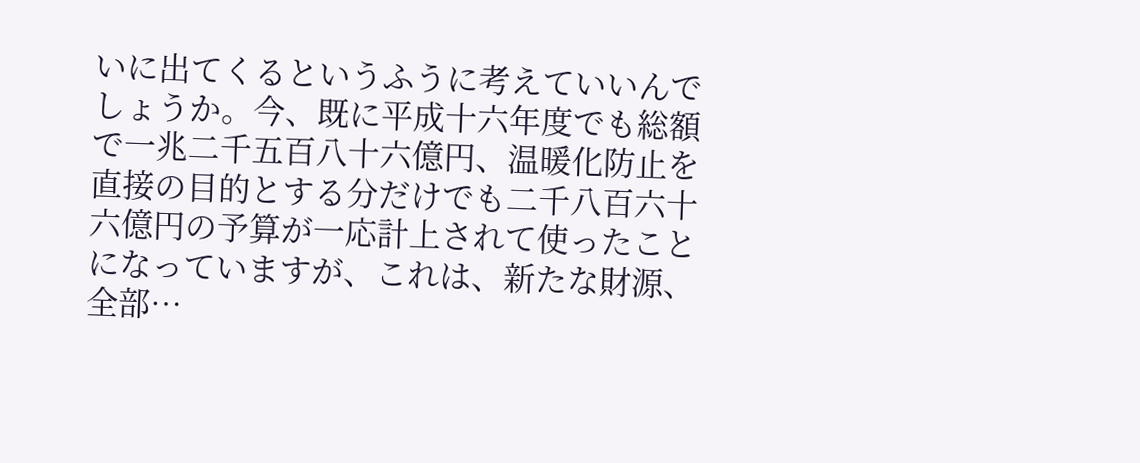いに出てくるというふうに考えていいんでしょうか。今、既に平成十六年度でも総額で一兆二千五百八十六億円、温暖化防止を直接の目的とする分だけでも二千八百六十六億円の予算が一応計上されて使ったことになっていますが、これは、新たな財源、全部…